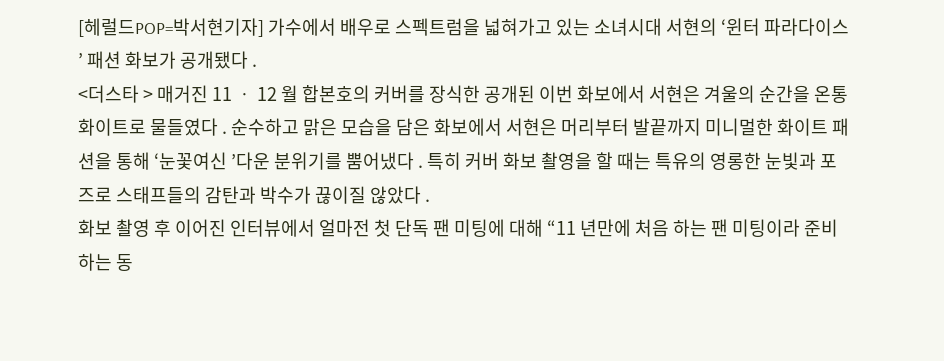[헤럴드POP=박서현기자] 가수에서 배우로 스펙트럼을 넓혀가고 있는 소녀시대 서현의 ‘윈터 파라다이스 ’ 패션 화보가 공개됐다 .
<더스타 > 매거진 11 ㆍ 12 월 합본호의 커버를 장식한 공개된 이번 화보에서 서현은 겨울의 순간을 온통 화이트로 물들였다 . 순수하고 맑은 모습을 담은 화보에서 서현은 머리부터 발끝까지 미니멀한 화이트 패션을 통해 ‘눈꽃여신 ’다운 분위기를 뿜어냈다 . 특히 커버 화보 촬영을 할 때는 특유의 영롱한 눈빛과 포즈로 스태프들의 감탄과 박수가 끊이질 않았다 .
화보 촬영 후 이어진 인터뷰에서 얼마전 첫 단독 팬 미팅에 대해 “11 년만에 처음 하는 팬 미팅이라 준비하는 동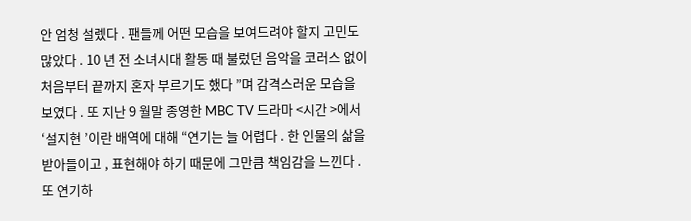안 엄청 설렜다 . 팬들께 어떤 모습을 보여드려야 할지 고민도 많았다 . 10 년 전 소녀시대 활동 때 불렀던 음악을 코러스 없이 처음부터 끝까지 혼자 부르기도 했다 ”며 감격스러운 모습을 보였다 . 또 지난 9 월말 종영한 MBC TV 드라마 <시간 >에서 ‘설지현 ’이란 배역에 대해 “연기는 늘 어렵다 . 한 인물의 삶을 받아들이고 , 표현해야 하기 때문에 그만큼 책임감을 느낀다 . 또 연기하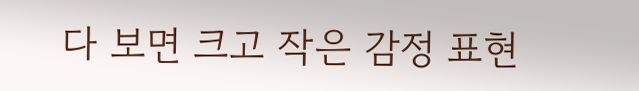다 보면 크고 작은 감정 표현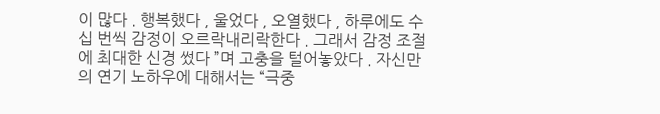이 많다 . 행복했다 , 울었다 , 오열했다 , 하루에도 수십 번씩 감정이 오르락내리락한다 . 그래서 감정 조절에 최대한 신경 썼다 ”며 고충을 털어놓았다 . 자신만의 연기 노하우에 대해서는 “극중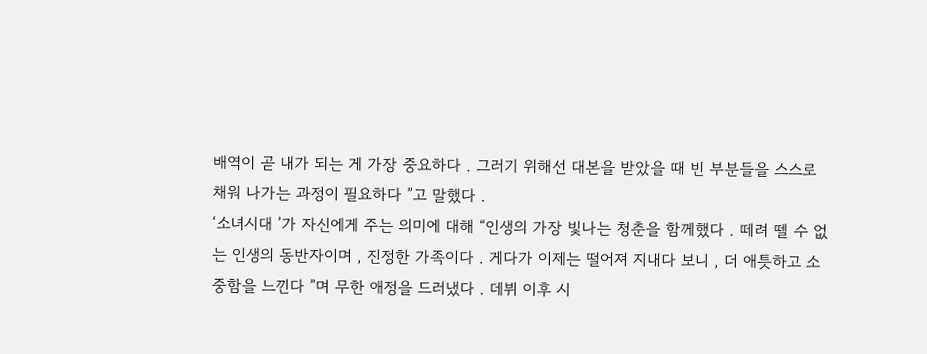배역이 곧 내가 되는 게 가장 중요하다 . 그러기 위해선 대본을 받았을 때 빈 부분들을 스스로 채워 나가는 과정이 필요하다 ”고 말했다 .
‘소녀시대 ’가 자신에게 주는 의미에 대해 “인생의 가장 빛나는 청춘을 함께했다 . 떼려 뗄 수 없는 인생의 동반자이며 , 진정한 가족이다 . 게다가 이제는 떨어져 지내다 보니 , 더 애틋하고 소중함을 느낀다 ”며 무한 애정을 드러냈다 . 데뷔 이후 시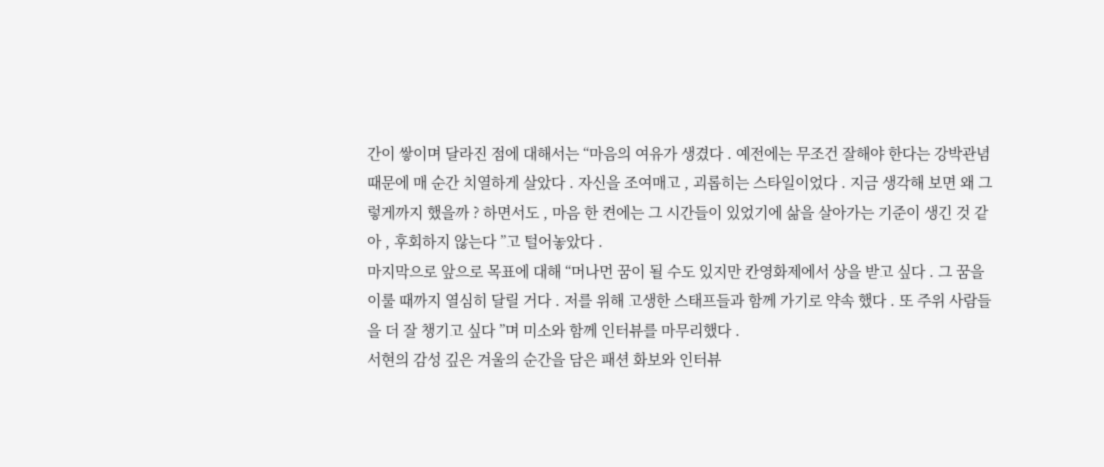간이 쌓이며 달라진 점에 대해서는 “마음의 여유가 생겼다 . 예전에는 무조건 잘해야 한다는 강박관념 때문에 매 순간 치열하게 살았다 . 자신을 조여매고 , 괴롭히는 스타일이었다 . 지금 생각해 보면 왜 그렇게까지 했을까 ? 하면서도 , 마음 한 켠에는 그 시간들이 있었기에 삶을 살아가는 기준이 생긴 것 같아 , 후회하지 않는다 ”고 털어놓았다 .
마지막으로 앞으로 목표에 대해 “머나먼 꿈이 될 수도 있지만 칸영화제에서 상을 받고 싶다 . 그 꿈을 이룰 때까지 열심히 달릴 거다 . 저를 위해 고생한 스태프들과 함께 가기로 약속 했다 . 또 주위 사람들을 더 잘 챙기고 싶다 ”며 미소와 함께 인터뷰를 마무리했다 .
서현의 감성 깊은 겨울의 순간을 담은 패션 화보와 인터뷰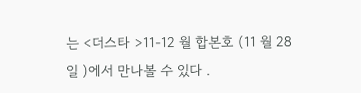는 <더스타 >11-12 월 합본호 (11 월 28 일 )에서 만나볼 수 있다 .